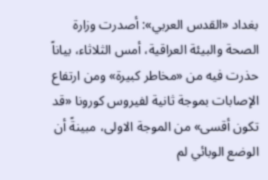بغداد «القدس العربي»: أصدرت وزارة الصحة والبيئة العراقية، أمس الثلاثاء، بياناً حذرت فيه من «مخاطر كبيرة» ومن ارتفاع الإصابات بموجة ثانية لفيروس كورونا «قد تكون أقسى» من الموجة الاولى، مبينةً أن الوضع الوبائي لم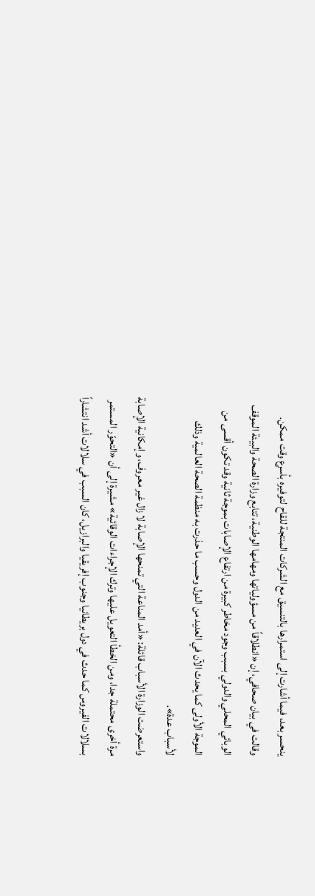ينحسر بعد، فيما أشارت إلى استمرارها بالتنسيق مع الشركات المنتجة للقاح لتوفيره بأسرع وقت ممكن.
وقالت في بيان صحافي، إن «انطلاقاً من مسؤولياتها ومهامها الوطنية، تتابع وزارة الصحة والبيئة الموقف الوبائي المحلي والدولي بسبب وجود مخاطر كبيرة من ارتفاع الإصابات بموجة ثانية وقد تكون أقسى من الموجة الأولى كما يحدث الآن في العديد من الدول وحسب ما حذرت به منظمة الصحة العالمية وذلك لأسباب عدة».
واستعرضت الوزارة الأسباب قائلة: «أمد المناعة التي تمنحها الإصابة لا زال غير معروف، وإمكانية الإصابة مرة أخرى محتملة جدا، ومن الخطأ التعويل عليها وترك الإجراءات الوقائية» مشيرة إلى أن «التحوّر المستمر بسلالات الفيروس كما حدث في دول بريطانيا وجنوب إفريقيا والبرازيل، كان السبب في سلالات أشد انتشاراً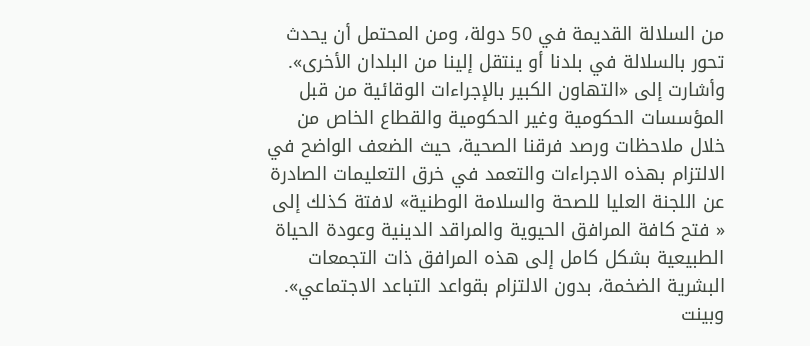من السلالة القديمة في 50 دولة، ومن المحتمل أن يحدث تحور بالسلالة في بلدنا أو ينتقل إلينا من البلدان الأخرى».
وأشارت إلى «التهاون الكبير بالإجراءات الوقائية من قبل المؤسسات الحكومية وغير الحكومية والقطاع الخاص من خلال ملاحظات ورصد فرقنا الصحية، حيث الضعف الواضح في الالتزام بهذه الاجراءات والتعمد في خرق التعليمات الصادرة عن اللجنة العليا للصحة والسلامة الوطنية» لافتة كذلك إلى « فتح كافة المرافق الحيوية والمراقد الدينية وعودة الحياة الطبيعية بشكل كامل إلى هذه المرافق ذات التجمعات البشرية الضخمة، بدون الالتزام بقواعد التباعد الاجتماعي».
وبينت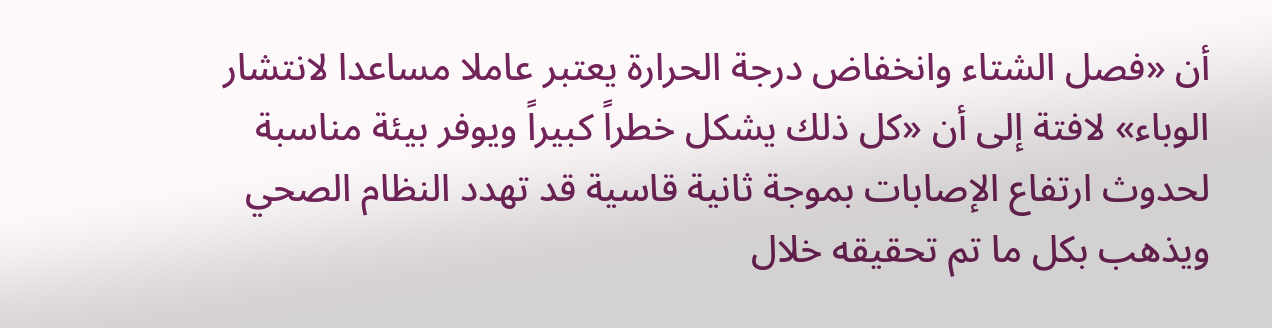أن «فصل الشتاء وانخفاض درجة الحرارة يعتبر عاملا مساعدا لانتشار الوباء» لافتة إلى أن «كل ذلك يشكل خطراً كبيراً ويوفر بيئة مناسبة لحدوث ارتفاع الإصابات بموجة ثانية قاسية قد تهدد النظام الصحي ويذهب بكل ما تم تحقيقه خلال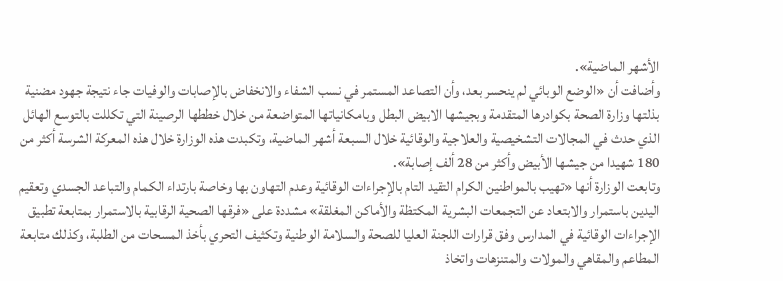الأشهر الماضية».
وأضافت أن «الوضع الوبائي لم ينحسر بعد، وأن التصاعد المستمر في نسب الشفاء والانخفاض بالإصابات والوفيات جاء نتيجة جهود مضنية بذلتها وزارة الصحة بكوادرها المتقدمة وبجيشها الابيض البطل وبامكانياتها المتواضعة من خلال خططها الرصينة التي تكللت بالتوسع الهائل الذي حدث في المجالات التشخيصية والعلاجية والوقائية خلال السبعة أشهر الماضية، وتكبدت هذه الوزارة خلال هذه المعركة الشرسة أكثر من 180 شهيدا من جيشها الأبيض وأكثر من 28 ألف إصابة».
وتابعت الوزارة أنها «تهيب بالمواطنين الكرام التقيد التام بالإجراءات الوقائية وعدم التهاون بها وخاصة بارتداء الكمام والتباعد الجسدي وتعقيم اليدين باستمرار والابتعاد عن التجمعات البشرية المكتظة والأماكن المغلقة» مشددة على «فرقها الصحية الرقابية بالاستمرار بمتابعة تطبيق الإجراءات الوقائية في المدارس وفق قرارات اللجنة العليا للصحة والسلامة الوطنية وتكثيف التحري بأخذ المسحات من الطلبة، وكذلك متابعة المطاعم والمقاهي والمولات والمتنزهات واتخاذ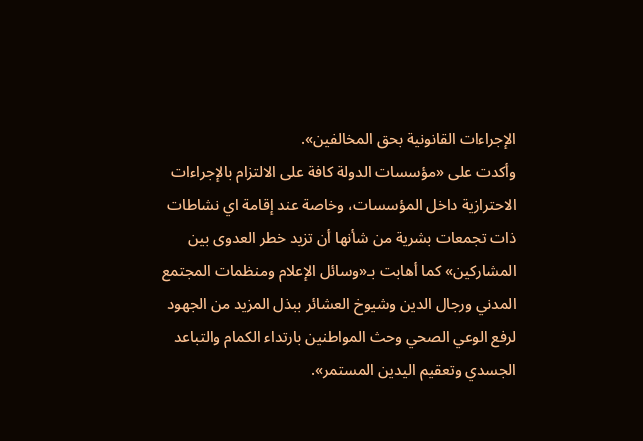الإجراءات القانونية بحق المخالفين».
وأكدت على «مؤسسات الدولة كافة على الالتزام بالإجراءات الاحترازية داخل المؤسسات، وخاصة عند إقامة اي نشاطات ذات تجمعات بشرية من شأنها أن تزيد خطر العدوى بين المشاركين» كما أهابت بـ«وسائل الإعلام ومنظمات المجتمع المدني ورجال الدين وشيوخ العشائر ببذل المزيد من الجهود لرفع الوعي الصحي وحث المواطنين بارتداء الكمام والتباعد الجسدي وتعقيم اليدين المستمر».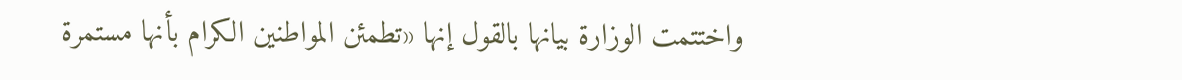واختتمت الوزارة بيانها بالقول إنها «تطمئن المواطنين الكرام بأنها مستمرة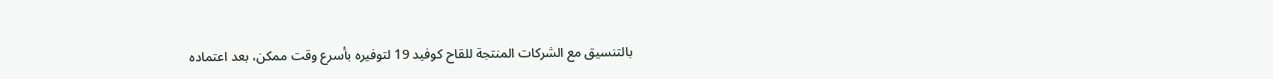بالتنسيق مع الشركات المنتجة للقاح كوفيد 19 لتوفيره بأسرع وقت ممكن، بعد اعتماده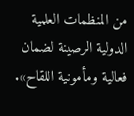من المنظمات العلمية الدولية الرصينة لضمان فعالية ومأمونية اللقاح».